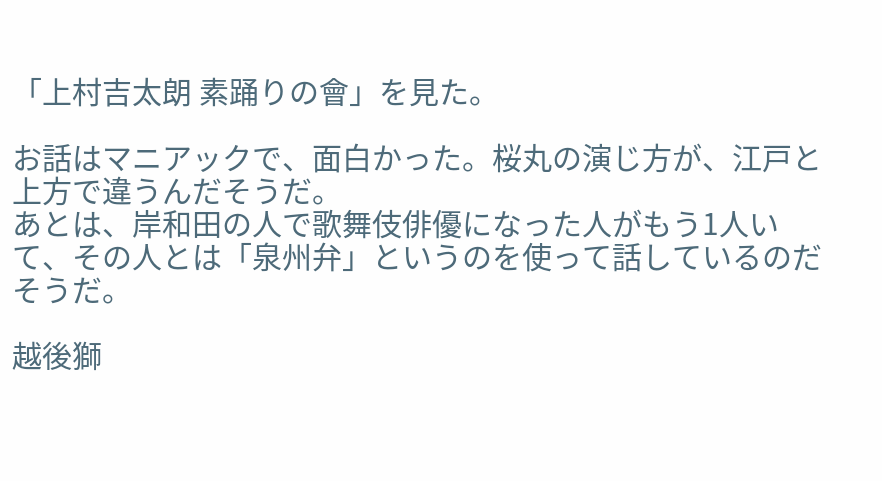「上村吉太朗 素踊りの會」を見た。

お話はマニアックで、面白かった。桜丸の演じ方が、江戸と上方で違うんだそうだ。
あとは、岸和田の人で歌舞伎俳優になった人がもう1人いて、その人とは「泉州弁」というのを使って話しているのだそうだ。

越後獅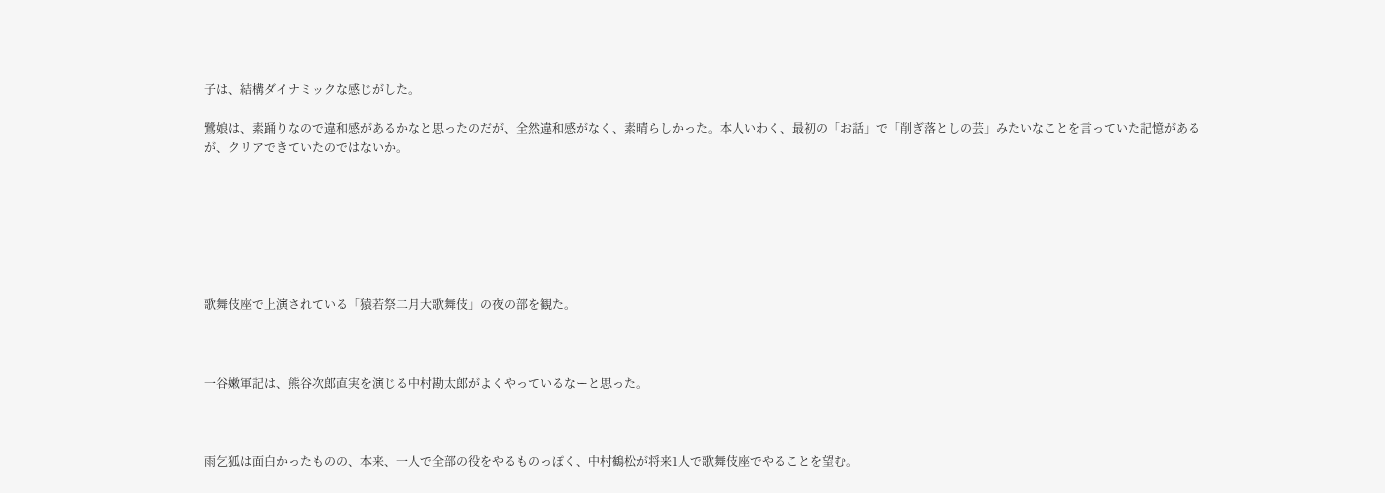子は、結構ダイナミックな感じがした。

鷺娘は、素踊りなので違和感があるかなと思ったのだが、全然違和感がなく、素晴らしかった。本人いわく、最初の「お話」で「削ぎ落としの芸」みたいなことを言っていた記憶があるが、クリアできていたのではないか。







歌舞伎座で上演されている「猿若祭二月大歌舞伎」の夜の部を観た。



一谷嫩軍記は、熊谷次郎直実を演じる中村勘太郎がよくやっているなーと思った。



雨乞狐は面白かったものの、本来、一人で全部の役をやるものっぽく、中村鶴松が将来1人で歌舞伎座でやることを望む。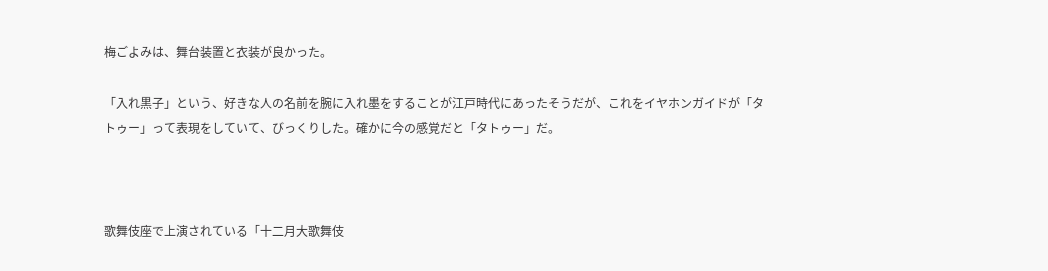梅ごよみは、舞台装置と衣装が良かった。

「入れ黒子」という、好きな人の名前を腕に入れ墨をすることが江戸時代にあったそうだが、これをイヤホンガイドが「タトゥー」って表現をしていて、びっくりした。確かに今の感覚だと「タトゥー」だ。



歌舞伎座で上演されている「十二月大歌舞伎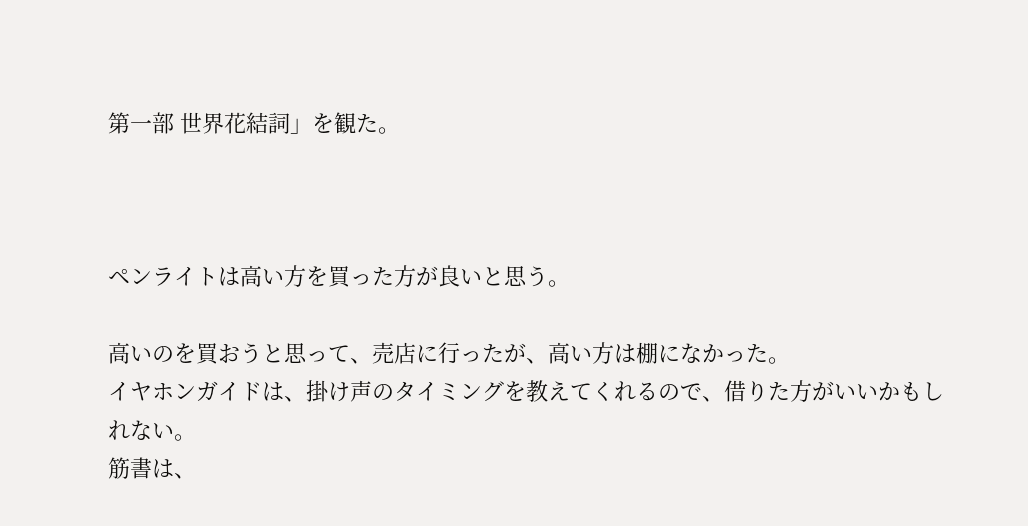第一部 世界花結詞」を観た。



ペンライトは高い方を買った方が良いと思う。

高いのを買おうと思って、売店に行ったが、高い方は棚になかった。
イヤホンガイドは、掛け声のタイミングを教えてくれるので、借りた方がいいかもしれない。
筋書は、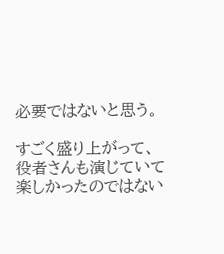必要ではないと思う。

すごく盛り上がって、役者さんも演じていて楽しかったのではない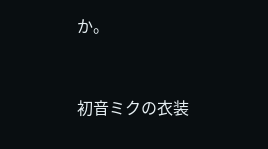か。



初音ミクの衣装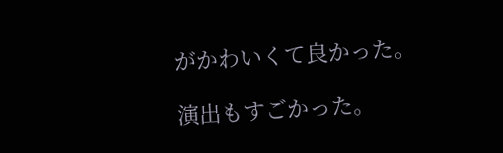がかわいくて良かった。

演出もすごかった。